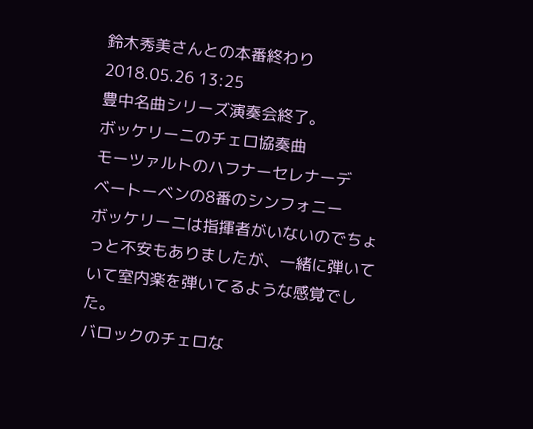鈴木秀美さんとの本番終わり
2018.05.26 13:25
豊中名曲シリーズ演奏会終了。
ボッケリーニのチェロ協奏曲
モーツァルトのハフナーセレナーデ
ベートーベンの8番のシンフォニー
ボッケリーニは指揮者がいないのでちょっと不安もありましたが、一緒に弾いていて室内楽を弾いてるような感覚でした。
バロックのチェロな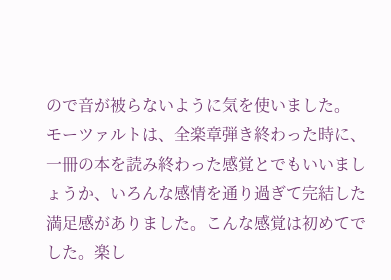ので音が被らないように気を使いました。
モーツァルトは、全楽章弾き終わった時に、一冊の本を読み終わった感覚とでもいいましょうか、いろんな感情を通り過ぎて完結した満足感がありました。こんな感覚は初めてでした。楽し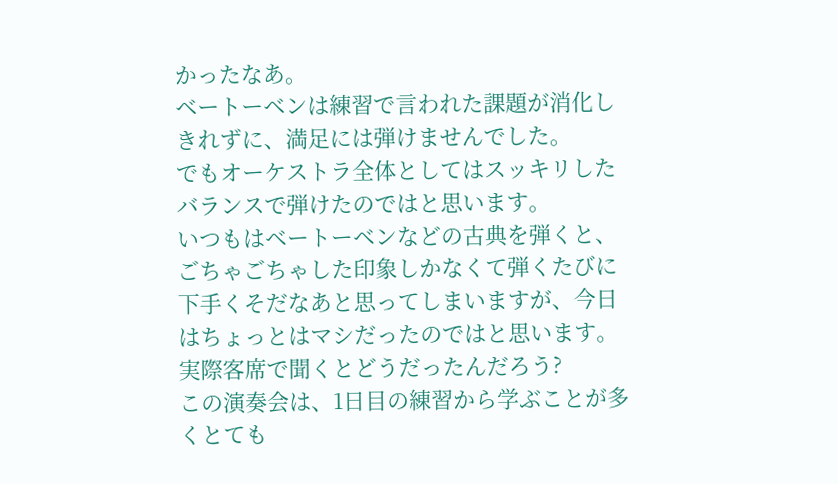かったなあ。
ベートーベンは練習で言われた課題が消化しきれずに、満足には弾けませんでした。
でもオーケストラ全体としてはスッキリしたバランスで弾けたのではと思います。
いつもはベートーベンなどの古典を弾くと、ごちゃごちゃした印象しかなくて弾くたびに下手くそだなあと思ってしまいますが、今日はちょっとはマシだったのではと思います。
実際客席で聞くとどうだったんだろう?
この演奏会は、1日目の練習から学ぶことが多くとても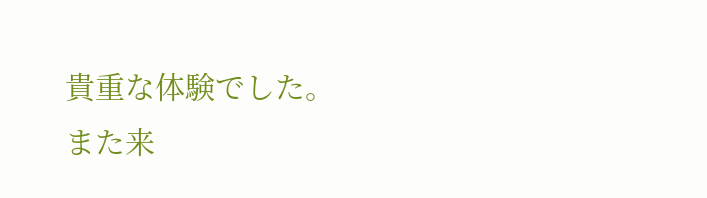貴重な体験でした。
また来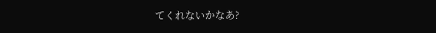てくれないかなあ?